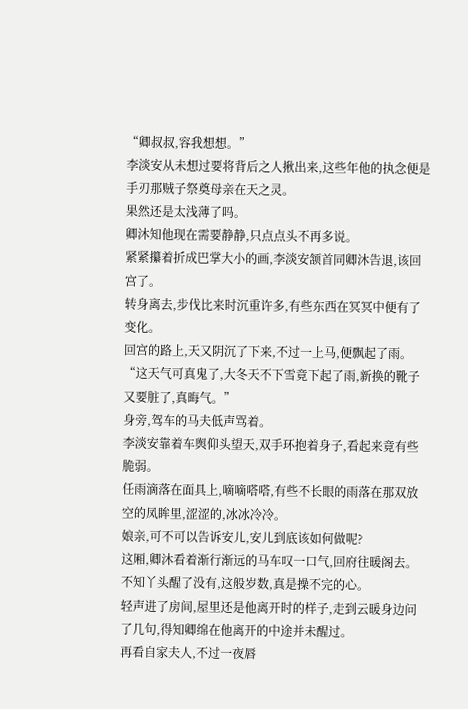“卿叔叔,容我想想。”
李淡安从未想过要将背后之人揪出来,这些年他的执念便是手刃那贼子祭奠母亲在天之灵。
果然还是太浅薄了吗。
卿沐知他现在需要静静,只点点头不再多说。
紧紧攥着折成巴掌大小的画,李淡安颔首同卿沐告退,该回宫了。
转身离去,步伐比来时沉重许多,有些东西在冥冥中便有了变化。
回宫的路上,天又阴沉了下来,不过一上马,便飘起了雨。
“这天气可真鬼了,大冬天不下雪竟下起了雨,新换的靴子又要脏了,真晦气。”
身旁,驾车的马夫低声骂着。
李淡安靠着车舆仰头望天,双手环抱着身子,看起来竟有些脆弱。
任雨滴落在面具上,嘀嘀嗒嗒,有些不长眼的雨落在那双放空的凤眸里,涩涩的,冰冰冷冷。
娘亲,可不可以告诉安儿,安儿到底该如何做呢?
这厢,卿沐看着渐行渐远的马车叹一口气,回府往暖阁去。
不知丫头醒了没有,这般岁数,真是操不完的心。
轻声进了房间,屋里还是他离开时的样子,走到云暖身边问了几句,得知卿绵在他离开的中途并未醒过。
再看自家夫人,不过一夜唇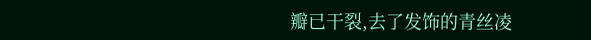瓣已干裂,去了发饰的青丝凌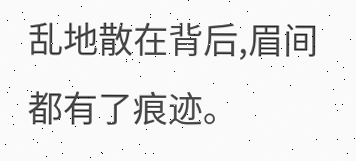乱地散在背后,眉间都有了痕迹。